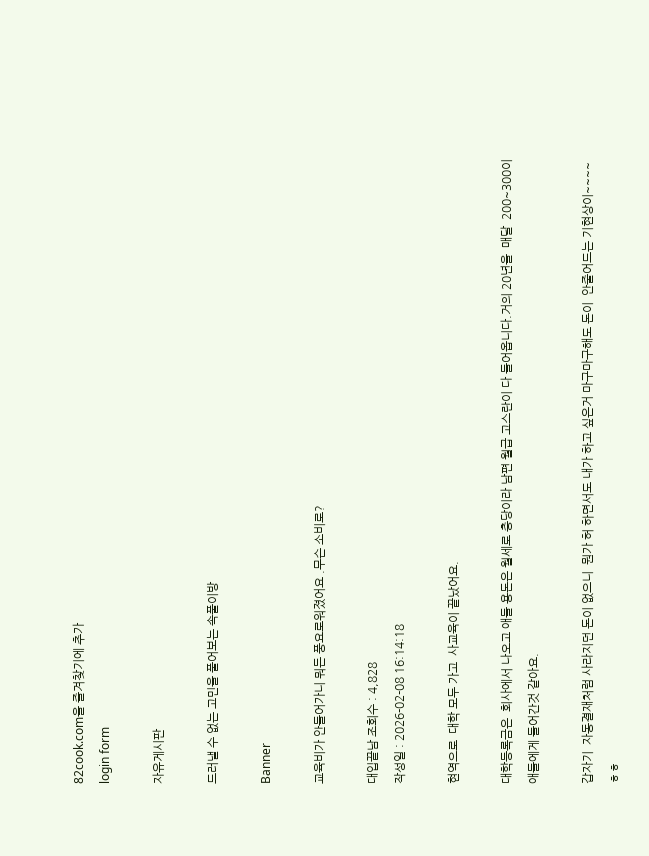82cook.com을 즐겨찾기에 추가
login form

자유게시판

드러낼 수 없는 고민을 풀어보는 속풀이방

Banner

교육비가 안들어가니 뭐든 풍요로워졌어요 .무슨 소비로?

대입끝남 조회수 : 4,828
작성일 : 2026-02-08 16:14:18

현역으로  대학 모두 가고  사교육이 끝났어요.

대학등록금은  회사에서 나오고 애들 용돈은 월세로 충당이라 남편 월급 고스란이 다 들어옵니다.거의 20년을  매달  200~300이 애들에게 들어간것 같아요.

갑자기  자동결재처럼 사라지던 돈이 없으니  뭔가 허 하면서도 내가 하고 싶은거 마구마구해도 돈이  안줄어드는 기현상이~~~~ㅎㅎ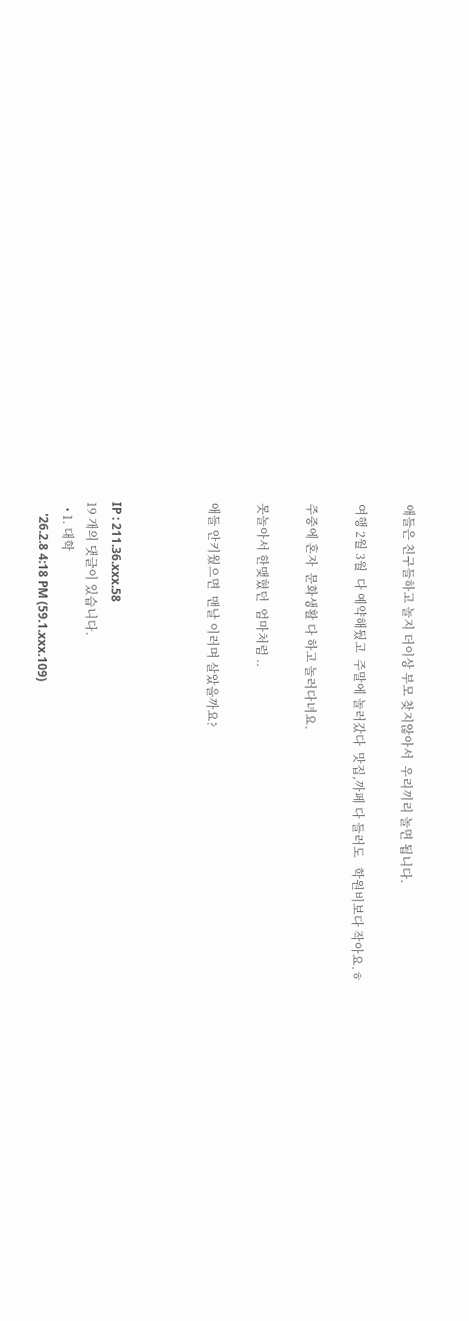애들은 친구들하고 놀지 더이상 부모 찾지않아서  우리끼리 놀면 됩니다.

여행 2월 3월  다 예약해뒀고  주말에 놀러갔다  맛집,까페 다 들러도   학원비보다 작아요.ㅎ

주중에 혼자  문화생활 다 하고 놀러다녀요.

못놀아서 한맺혔던  엄마처럼 ..

애들 안키웠으면  맨날 이러며 살았을까요?



IP : 211.36.xxx.58
19 개의 댓글이 있습니다.
  • 1. 대학
    '26.2.8 4:18 PM (59.1.xxx.109)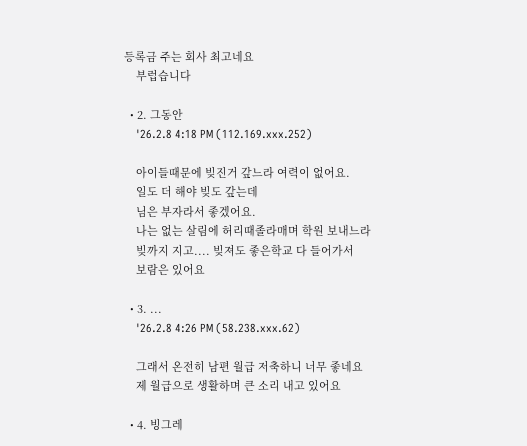등록금 주는 회사 최고네요
    부럽습니다

  • 2. 그동안
    '26.2.8 4:18 PM (112.169.xxx.252)

    아이들때문에 빚진거 갚느라 여력이 없어요.
    일도 더 해야 빚도 갚는데
    님은 부자라서 좋겠어요.
    나는 없는 살림에 허리때졸라매며 학원 보내느라
    빚까지 지고.... 빚져도 좋은학교 다 들어가서
    보람은 있어요

  • 3. ...
    '26.2.8 4:26 PM (58.238.xxx.62)

    그래서 온전히 남편 월급 저축하니 너무 좋네요
    제 월급으로 생활하며 큰 소리 내고 있어요

  • 4. 빙그레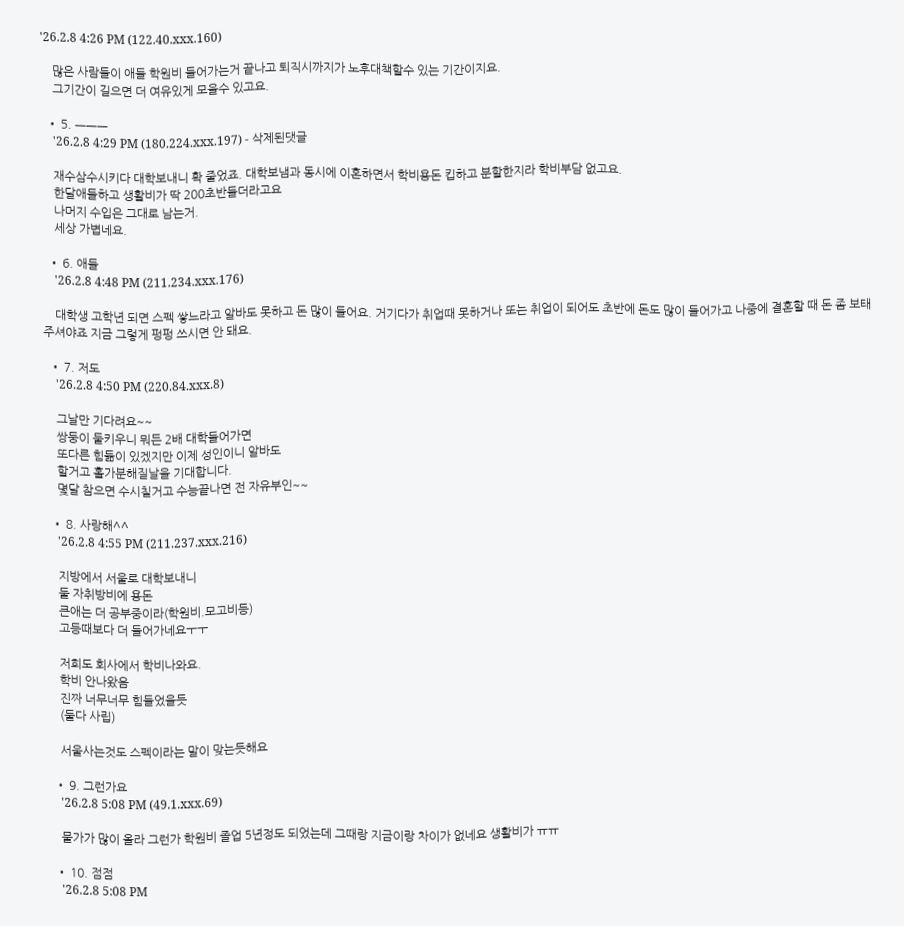'26.2.8 4:26 PM (122.40.xxx.160)

    많은 사람들이 애들 학원비 들어가는거 끝나고 퇴직시까지가 노후대책할수 있는 기간이지요.
    그기간이 길으면 더 여유있게 모을수 있고요.

  • 5. ㅡㅡㅡ
    '26.2.8 4:29 PM (180.224.xxx.197) - 삭제된댓글

    재수삼수시키다 대학보내니 확 줄었죠. 대학보냄과 동시에 이혼하면서 학비용돈 킵하고 분할한지라 학비부담 없고요.
    한달애들하고 생활비가 딱 200초반들더라고요
    나머지 수입은 그대로 남는거.
    세상 가볍네요.

  • 6. 애들
    '26.2.8 4:48 PM (211.234.xxx.176)

    대학생 고학년 되면 스펙 쌓느라고 알바도 못하고 돈 많이 들어요. 거기다가 취업때 못하거나 또는 취업이 되어도 초반에 돈도 많이 들어가고 나중에 결혼할 때 돈 좀 보태주셔야죠 지금 그렇게 펑펑 쓰시면 안 돼요.

  • 7. 저도
    '26.2.8 4:50 PM (220.84.xxx.8)

    그날만 기다려요~~
    쌍둥이 둘키우니 뭐든 2배 대학들어가면
    또다른 힘듦이 있겠지만 이제 성인이니 알바도
    할거고 홀가분해질날을 기대합니다.
    몇달 참으면 수시칠거고 수능끝나면 전 자유부인~~

  • 8. 사랑해^^
    '26.2.8 4:55 PM (211.237.xxx.216)

    지방에서 서울로 대학보내니
    둘 자취방비에 용돈
    큰애는 더 공부중이라(학원비.모고비등)
    고등때보다 더 들어가네요ㅜㅜ

    저희도 회사에서 학비나와요.
    학비 안나왔음
    진짜 너무너무 힘들었을듯
    (둘다 사립)

    서울사는것도 스펙이라는 말이 맞는듯해요

  • 9. 그런가요
    '26.2.8 5:08 PM (49.1.xxx.69)

    물가가 많이 올라 그런가 학원비 졸업 5년정도 되었는데 그때랑 지금이랑 차이가 없네요 생활비가 ㅠㅠ

  • 10. 점점
    '26.2.8 5:08 PM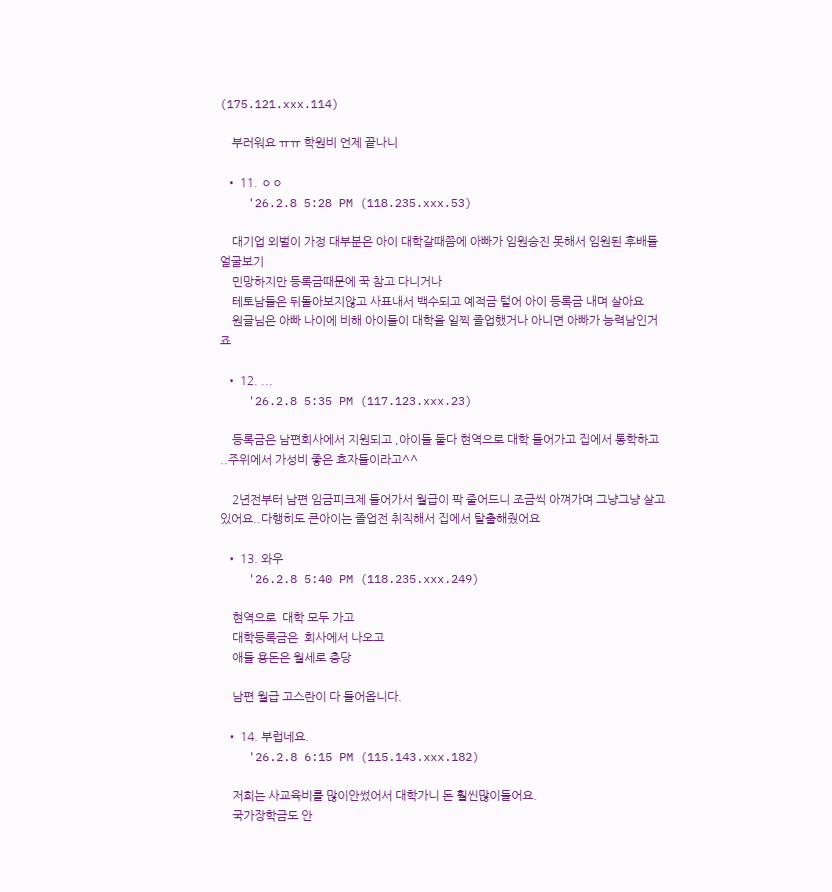(175.121.xxx.114)

    부러워요 ㅠㅠ 학원비 언제 끝나니

  • 11. ㅇㅇ
    '26.2.8 5:28 PM (118.235.xxx.53)

    대기업 외벌이 가정 대부분은 아이 대학갈때쯤에 아빠가 임원승진 못해서 임원된 후배들 얼굴보기
    민망하지만 등록금때문에 꾹 참고 다니거나
    테토남들은 뒤돌아보지않고 사표내서 백수되고 예적금 털어 아이 등록금 내며 살아요
    원글님은 아빠 나이에 비해 아이들이 대학을 일찍 졸업했거나 아니면 아빠가 능력남인거죠

  • 12. ...
    '26.2.8 5:35 PM (117.123.xxx.23)

    등록금은 남편회사에서 지원되고 ,아이들 둘다 현역으로 대학 들어가고 집에서 통학하고 ..주위에서 가성비 좋은 효자들이라고^^

    2년전부터 남편 임금피크제 들어가서 월급이 팍 줄어드니 조금씩 아껴가며 그냥그냥 살고있어요..다행히도 큰아이는 졸업전 취직해서 집에서 탈출해줬어요

  • 13. 와우
    '26.2.8 5:40 PM (118.235.xxx.249)

    현역으로  대학 모두 가고
    대학등록금은  회사에서 나오고
    애들 용돈은 월세로 충당

    남편 월급 고스란이 다 들어옵니다.

  • 14. 부럽네요.
    '26.2.8 6:15 PM (115.143.xxx.182)

    저희는 사교육비를 많이안썼어서 대학가니 돈 훨씬많이들어요.
    국가장학금도 안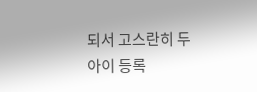되서 고스란히 두아이 등록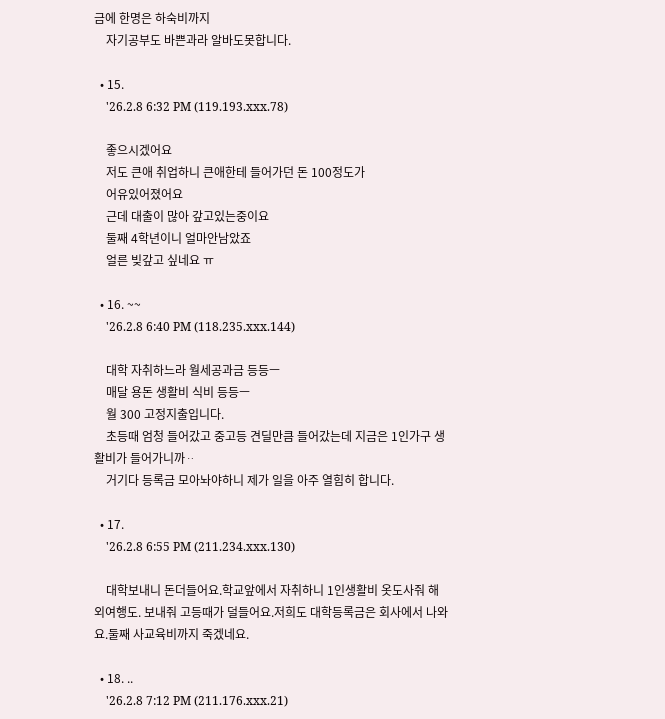금에 한명은 하숙비까지
    자기공부도 바쁜과라 알바도못합니다.

  • 15.
    '26.2.8 6:32 PM (119.193.xxx.78)

    좋으시겠어요
    저도 큰애 취업하니 큰애한테 들어가던 돈 100정도가
    어유있어졌어요
    근데 대출이 많아 갚고있는중이요
    둘째 4학년이니 얼마안남았죠
    얼른 빚갚고 싶네요 ㅠ

  • 16. ~~
    '26.2.8 6:40 PM (118.235.xxx.144)

    대학 자취하느라 월세공과금 등등ㅡ
    매달 용돈 생활비 식비 등등ㅡ
    월 300 고정지출입니다.
    초등때 엄청 들어갔고 중고등 견딜만큼 들어갔는데 지금은 1인가구 생활비가 들어가니까ᆢ
    거기다 등록금 모아놔야하니 제가 일을 아주 열힘히 합니다.

  • 17.
    '26.2.8 6:55 PM (211.234.xxx.130)

    대학보내니 돈더들어요.학교앞에서 자취하니 1인생활비 옷도사줘 해외여행도. 보내줘 고등때가 덜들어요.저희도 대학등록금은 회사에서 나와요.둘째 사교육비까지 죽겠네요.

  • 18. ..
    '26.2.8 7:12 PM (211.176.xxx.21)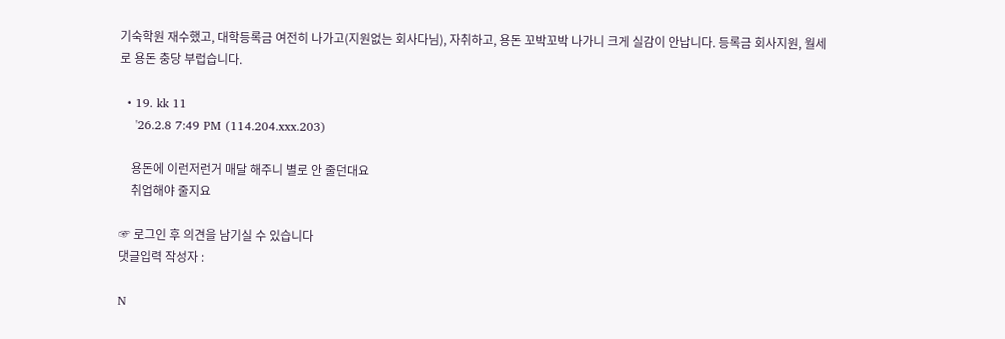기숙학원 재수했고, 대학등록금 여전히 나가고(지원없는 회사다님), 자취하고, 용돈 꼬박꼬박 나가니 크게 실감이 안납니다. 등록금 회사지원, 월세로 용돈 충당 부럽습니다.

  • 19. kk 11
    '26.2.8 7:49 PM (114.204.xxx.203)

    용돈에 이런저런거 매달 해주니 별로 안 줄던대요
    취업해야 줄지요

☞ 로그인 후 의견을 남기실 수 있습니다
댓글입력 작성자 :

N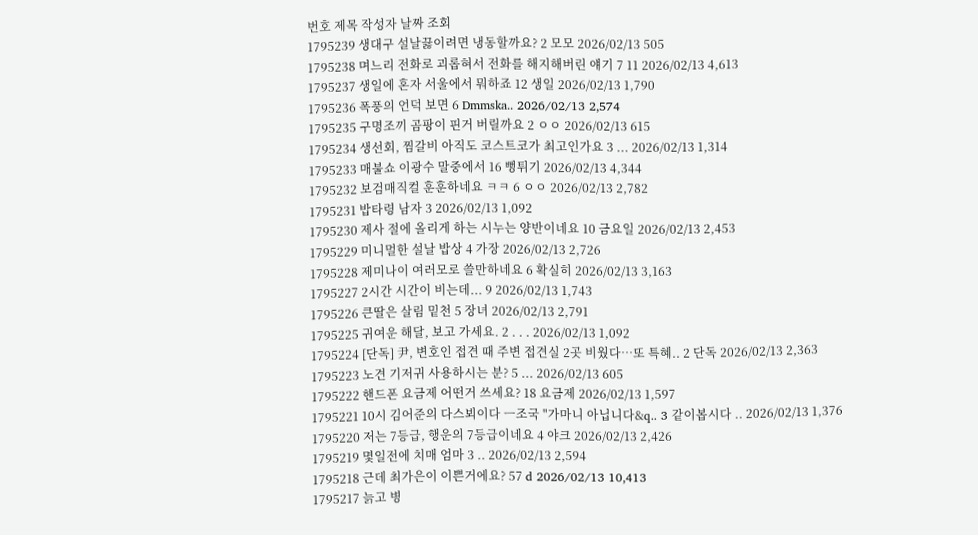번호 제목 작성자 날짜 조회
1795239 생대구 설날끓이려면 냉동할까요? 2 모모 2026/02/13 505
1795238 며느리 전화로 괴롭혀서 전화를 해지해버린 얘기 7 11 2026/02/13 4,613
1795237 생일에 혼자 서울에서 뭐하죠 12 생일 2026/02/13 1,790
1795236 폭풍의 언덕 보면 6 Dmmska.. 2026/02/13 2,574
1795235 구명조끼 곰팡이 핀거 버릴까요 2 ㅇㅇ 2026/02/13 615
1795234 생선회, 찜갈비 아직도 코스트코가 최고인가요 3 ... 2026/02/13 1,314
1795233 매불쇼 이광수 말중에서 16 뻥튀기 2026/02/13 4,344
1795232 보검매직컬 훈훈하네요 ㅋㅋ 6 ㅇㅇ 2026/02/13 2,782
1795231 밥타령 남자 3 2026/02/13 1,092
1795230 제사 절에 올리게 하는 시누는 양반이네요 10 금요일 2026/02/13 2,453
1795229 미니멀한 설날 밥상 4 가장 2026/02/13 2,726
1795228 제미나이 여러모로 쓸만하네요 6 확실히 2026/02/13 3,163
1795227 2시간 시간이 비는데... 9 2026/02/13 1,743
1795226 큰딸은 살림 밑천 5 장녀 2026/02/13 2,791
1795225 귀여운 해달, 보고 가세요. 2 . . . 2026/02/13 1,092
1795224 [단독] 尹, 변호인 접견 때 주변 접견실 2곳 비웠다…또 특혜.. 2 단독 2026/02/13 2,363
1795223 노견 기저귀 사용하시는 분? 5 ... 2026/02/13 605
1795222 핸드폰 요금제 어떤거 쓰세요? 18 요금제 2026/02/13 1,597
1795221 10시 김어준의 다스뵈이다 ㅡ조국 "가마니 아닙니다&q.. 3 같이봅시다 .. 2026/02/13 1,376
1795220 저는 7등급, 행운의 7등급이네요 4 야크 2026/02/13 2,426
1795219 몇일전에 치매 엄마 3 .. 2026/02/13 2,594
1795218 근데 최가은이 이쁜거에요? 57 d 2026/02/13 10,413
1795217 늙고 병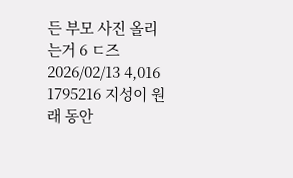든 부모 사진 올리는거 6 ㄷ즈 2026/02/13 4,016
1795216 지성이 원래 동안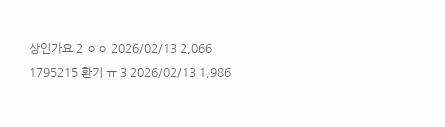상인가요 2 ㅇㅇ 2026/02/13 2,066
1795215 환기 ㅠ 3 2026/02/13 1,986